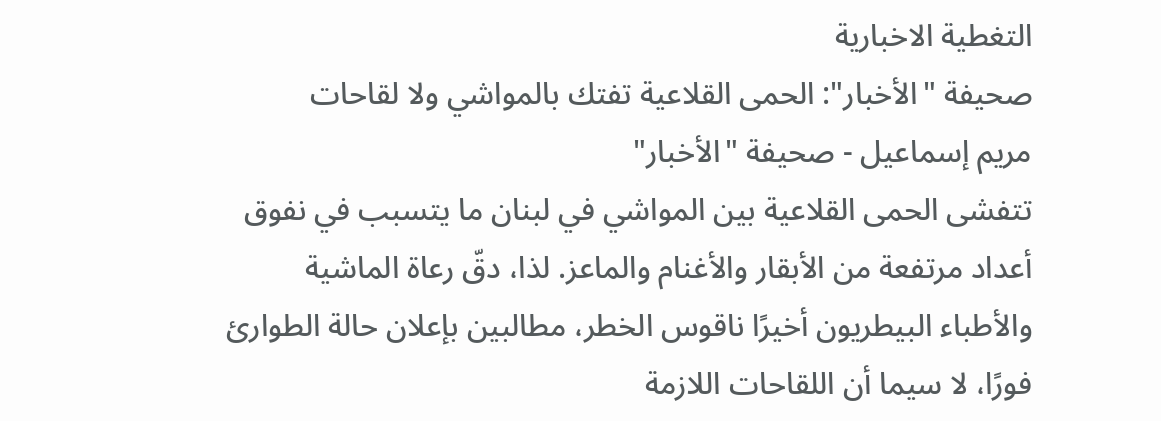التغطية الاخبارية
صحيفة "الأخبار": الحمى القلاعية تفتك بالمواشي ولا لقاحات
مريم إسماعيل - صحيفة "الأخبار"
تتفشى الحمى القلاعية بين المواشي في لبنان ما يتسبب في نفوق أعداد مرتفعة من الأبقار والأغنام والماعز. لذا، دقّ رعاة الماشية والأطباء البيطريون أخيرًا ناقوس الخطر، مطالبين بإعلان حالة الطوارئ فورًا، لا سيما أن اللقاحات اللازمة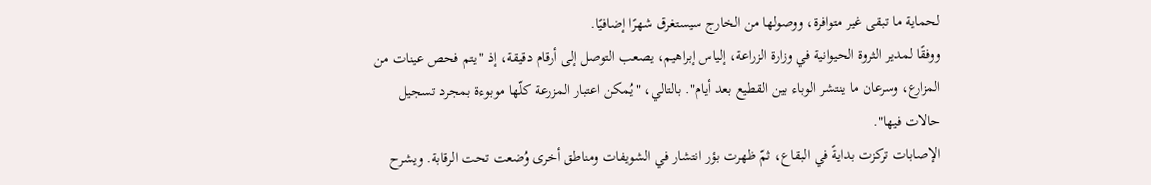لحماية ما تبقى غير متوافرة، ووصولها من الخارج سيستغرق شهرًا إضافيًا.
ووفقًا لمدير الثروة الحيوانية في وزارة الزراعة، إلياس إبراهيم، يصعب التوصل إلى أرقام دقيقة، إذ "يتم فحص عينات من المزارع، وسرعان ما ينتشر الوباء بين القطيع بعد أيام". بالتالي، "يُمكن اعتبار المزرعة كلّها موبوءة بمجرد تسجيل حالات فيها".
الإصابات تركزت بدايةً في البقاع، ثمّ ظهرت بؤر انتشار في الشويفات ومناطق أخرى وُضعت تحت الرقابة. ويشرح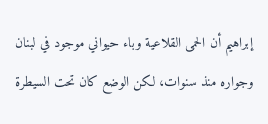إبراهيم أن الحمى القلاعية وباء حيواني موجود في لبنان وجواره منذ سنوات، لكن الوضع كان تحت السيطرة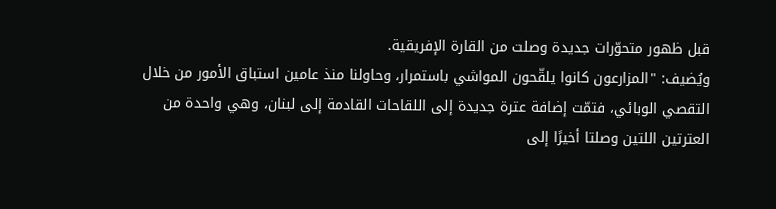قبل ظهور متحوّرات جديدة وصلت من القارة الإفريقية.
ويُضيف: "المزارعون كانوا يلقّحون المواشي باستمرار، وحاولنا منذ عامين استباق الأمور من خلال التقصي الوبائي، فتمّت إضافة عترة جديدة إلى اللقاحات القادمة إلى لبنان، وهي واحدة من العترتين اللتين وصلتا أخيرًا إلى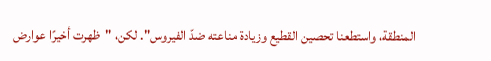المنطقة، واستطعنا تحصين القطيع وزيادة مناعته ضدّ الفيروس". لكن، "ظهرت أخيرًا عوارض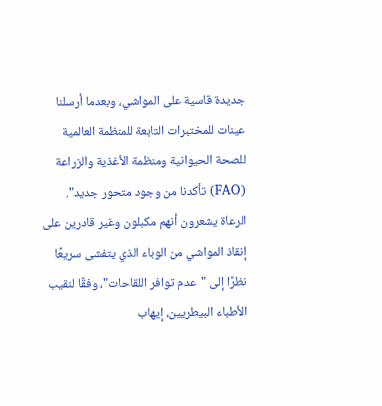جديدة قاسية على المواشي، وبعدما أرسلنا عينات للمختبرات التابعة للمنظمة العالمية للصحة الحيوانية ومنظمة الأغذية والزراعة (FAO) تأكدنا من وجود متحور جديد".
الرعاة يشعرون أنهم مكبلون وغير قادرين على إنقاذ المواشي من الوباء الذي يتفشى سريعًا نظرًا إلى "عدم توافر اللقاحات"، وفقًا لنقيب الأطباء البيطريين، إيهاب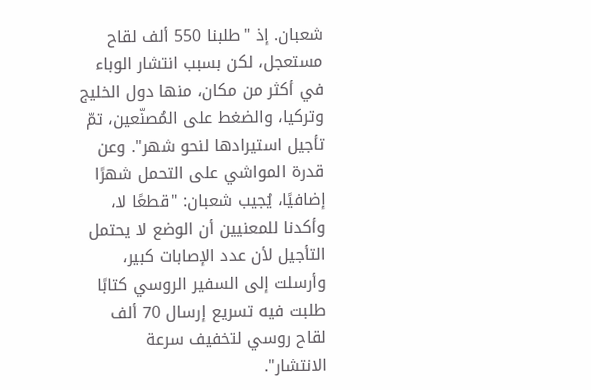شعبان. إذ "طلبنا 550 ألف لقاح مستعجل، لكن بسبب انتشار الوباء في أكثر من مكان، منها دول الخليج وتركيا، والضغط على المُصنّعين، تمّ تأجيل استيرادها لنحو شهر". وعن قدرة المواشي على التحمل شهرًا إضافيًا، يُجيب شعبان: "قطعًا لا، وأكدنا للمعنيين أن الوضع لا يحتمل التأجيل لأن عدد الإصابات كبير، وأرسلت إلى السفير الروسي كتابًا طلبت فيه تسريع إرسال 70 ألف لقاح روسي لتخفيف سرعة الانتشار".